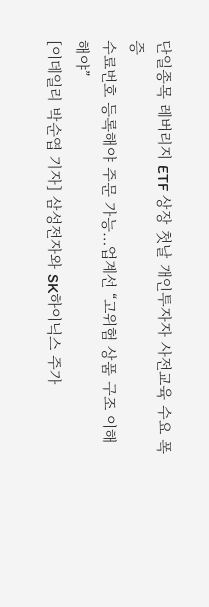단일종목 레버리지 ETF 상장 첫날 개인투자자 사전교육 수요 폭증
수료번호 등록해야 주문 가능…업계선 “고위험 상품 구조 이해해야”
[이데일리 박순엽 기자] 삼성전자와 SK하이닉스 주가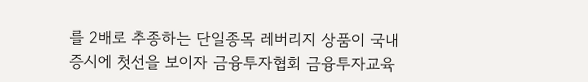를 2배로 추종하는 단일종목 레버리지 상품이 국내 증시에 첫선을 보이자 금융투자협회 금융투자교육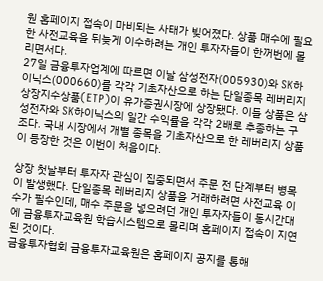원 홈페이지 접속이 마비되는 사태가 빚어졌다. 상품 매수에 필요한 사전교육을 뒤늦게 이수하려는 개인 투자자들이 한꺼번에 몰리면서다.
27일 금융투자업계에 따르면 이날 삼성전자(005930)와 SK하이닉스(000660)를 각각 기초자산으로 하는 단일종목 레버리지 상장지수상품(ETP)이 유가증권시장에 상장됐다. 이들 상품은 삼성전자와 SK하이닉스의 일간 수익률을 각각 2배로 추종하는 구조다. 국내 시장에서 개별 종목을 기초자산으로 한 레버리지 상품이 등장한 것은 이번이 처음이다.

상장 첫날부터 투자자 관심이 집중되면서 주문 전 단계부터 병목이 발생했다. 단일종목 레버리지 상품을 거래하려면 사전교육 이수가 필수인데, 매수 주문을 넣으려던 개인 투자자들이 동시간대에 금융투자교육원 학습시스템으로 몰리며 홈페이지 접속이 지연된 것이다.
금융투자협회 금융투자교육원은 홈페이지 공지를 통해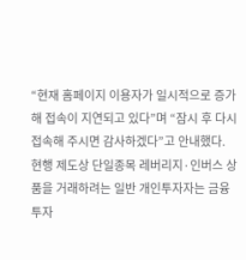“현재 홈페이지 이용자가 일시적으로 증가해 접속이 지연되고 있다”며 “잠시 후 다시 접속해 주시면 감사하겠다”고 안내했다.
현행 제도상 단일종목 레버리지·인버스 상품을 거래하려는 일반 개인투자자는 금융투자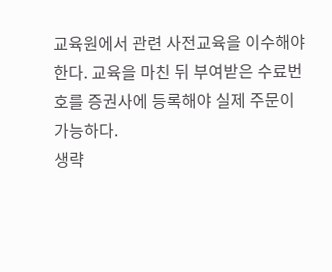교육원에서 관련 사전교육을 이수해야 한다. 교육을 마친 뒤 부여받은 수료번호를 증권사에 등록해야 실제 주문이 가능하다.
생략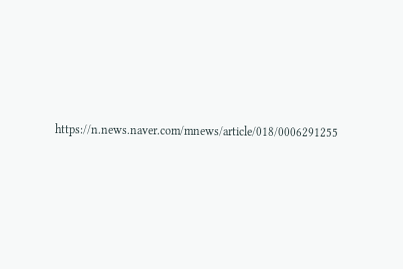https://n.news.naver.com/mnews/article/018/0006291255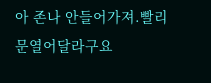아 존나 안들어가져.빨리 문열어달라구요